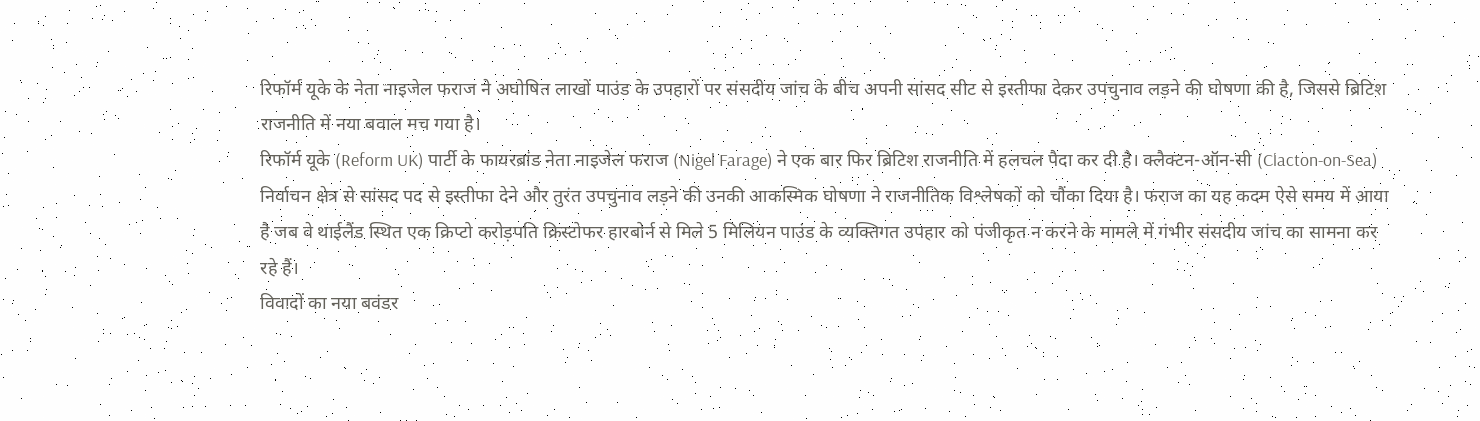रिफॉर्म यूके के नेता नाइजेल फराज ने अघोषित लाखों पाउंड के उपहारों पर संसदीय जांच के बीच अपनी सांसद सीट से इस्तीफा देकर उपचुनाव लड़ने की घोषणा की है, जिससे ब्रिटिश राजनीति में नया बवाल मच गया है।
रिफॉर्म यूके (Reform UK) पार्टी के फायरब्रांड नेता नाइजेल फराज (Nigel Farage) ने एक बार फिर ब्रिटिश राजनीति में हलचल पैदा कर दी है। क्लैक्टन-ऑन-सी (Clacton-on-Sea) निर्वाचन क्षेत्र से सांसद पद से इस्तीफा देने और तुरंत उपचुनाव लड़ने की उनकी आकस्मिक घोषणा ने राजनीतिक विश्लेषकों को चौंका दिया है। फराज का यह कदम ऐसे समय में आया है जब वे थाईलैंड स्थित एक क्रिप्टो करोड़पति क्रिस्टोफर हारबोर्न से मिले 5 मिलियन पाउंड के व्यक्तिगत उपहार को पंजीकृत न करने के मामले में गंभीर संसदीय जांच का सामना कर रहे हैं।
विवादों का नया बवंडर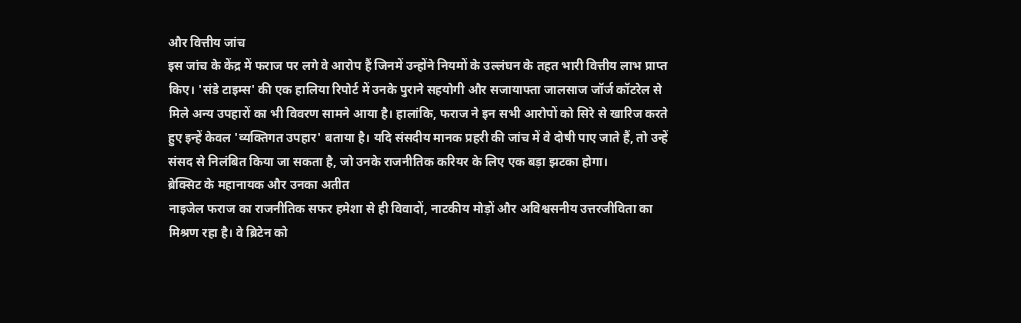और वित्तीय जांच
इस जांच के केंद्र में फराज पर लगे वे आरोप हैं जिनमें उन्होंने नियमों के उल्लंघन के तहत भारी वित्तीय लाभ प्राप्त किए। 'संडे टाइम्स' की एक हालिया रिपोर्ट में उनके पुराने सहयोगी और सजायाफ्ता जालसाज जॉर्ज कॉटरेल से मिले अन्य उपहारों का भी विवरण सामने आया है। हालांकि, फराज ने इन सभी आरोपों को सिरे से खारिज करते हुए इन्हें केवल 'व्यक्तिगत उपहार' बताया है। यदि संसदीय मानक प्रहरी की जांच में वे दोषी पाए जाते हैं, तो उन्हें संसद से निलंबित किया जा सकता है, जो उनके राजनीतिक करियर के लिए एक बड़ा झटका होगा।
ब्रेक्सिट के महानायक और उनका अतीत
नाइजेल फराज का राजनीतिक सफर हमेशा से ही विवादों, नाटकीय मोड़ों और अविश्वसनीय उत्तरजीविता का मिश्रण रहा है। वे ब्रिटेन को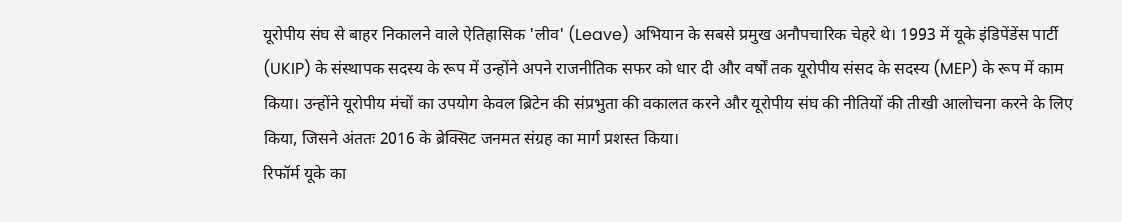यूरोपीय संघ से बाहर निकालने वाले ऐतिहासिक 'लीव' (Leave) अभियान के सबसे प्रमुख अनौपचारिक चेहरे थे। 1993 में यूके इंडिपेंडेंस पार्टी (UKIP) के संस्थापक सदस्य के रूप में उन्होंने अपने राजनीतिक सफर को धार दी और वर्षों तक यूरोपीय संसद के सदस्य (MEP) के रूप में काम किया। उन्होंने यूरोपीय मंचों का उपयोग केवल ब्रिटेन की संप्रभुता की वकालत करने और यूरोपीय संघ की नीतियों की तीखी आलोचना करने के लिए किया, जिसने अंततः 2016 के ब्रेक्सिट जनमत संग्रह का मार्ग प्रशस्त किया।
रिफॉर्म यूके का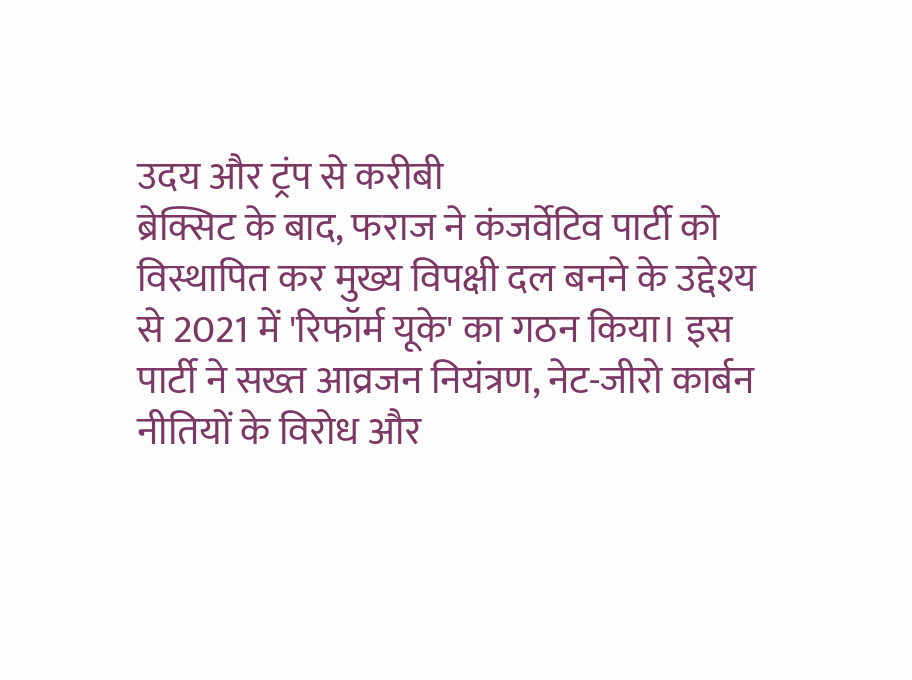उदय और ट्रंप से करीबी
ब्रेक्सिट के बाद, फराज ने कंजर्वेटिव पार्टी को विस्थापित कर मुख्य विपक्षी दल बनने के उद्देश्य से 2021 में 'रिफॉर्म यूके' का गठन किया। इस पार्टी ने सख्त आव्रजन नियंत्रण, नेट-जीरो कार्बन नीतियों के विरोध और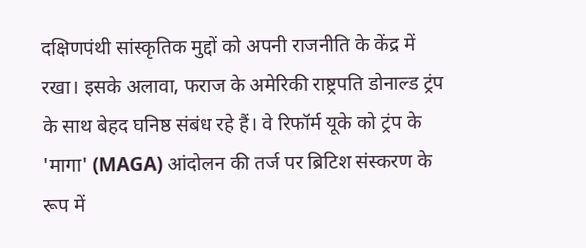दक्षिणपंथी सांस्कृतिक मुद्दों को अपनी राजनीति के केंद्र में रखा। इसके अलावा, फराज के अमेरिकी राष्ट्रपति डोनाल्ड ट्रंप के साथ बेहद घनिष्ठ संबंध रहे हैं। वे रिफॉर्म यूके को ट्रंप के 'मागा' (MAGA) आंदोलन की तर्ज पर ब्रिटिश संस्करण के रूप में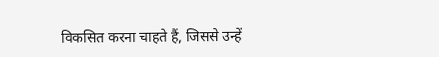विकसित करना चाहते हैं, जिससे उन्हें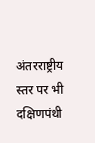अंतरराष्ट्रीय स्तर पर भी दक्षिणपंथी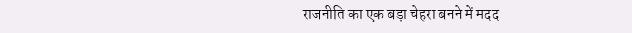राजनीति का एक बड़ा चेहरा बनने में मदद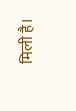मिली है।